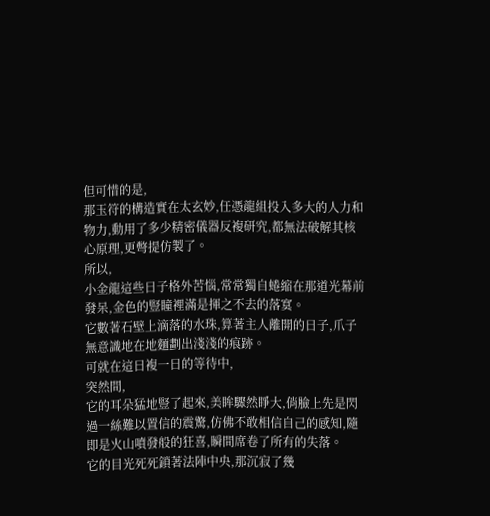但可惜的是,
那玉符的構造實在太玄妙,任憑龍組投入多大的人力和物力,動用了多少精密儀器反複研究,都無法破解其核心原理,更彆提仿製了。
所以,
小金龍這些日子格外苦惱,常常獨自蜷縮在那道光幕前發呆,金色的豎瞳裡滿是揮之不去的落寞。
它數著石壁上滴落的水珠,算著主人離開的日子,爪子無意識地在地麵劃出淺淺的痕跡。
可就在這日複一日的等待中,
突然間,
它的耳朵猛地豎了起來,美眸驟然睜大,俏臉上先是閃過一絲難以置信的震驚,仿佛不敢相信自己的感知,隨即是火山噴發般的狂喜,瞬間席卷了所有的失落。
它的目光死死鎖著法陣中央,那沉寂了幾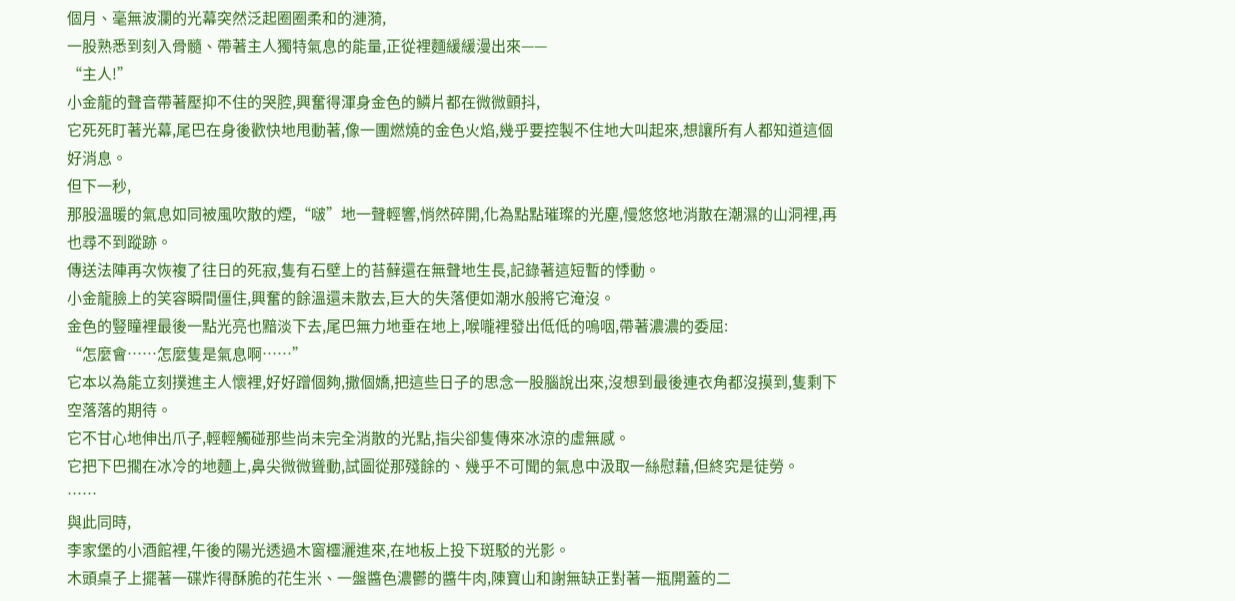個月、毫無波瀾的光幕突然泛起圈圈柔和的漣漪,
一股熟悉到刻入骨髓、帶著主人獨特氣息的能量,正從裡麵緩緩漫出來——
“主人!”
小金龍的聲音帶著壓抑不住的哭腔,興奮得渾身金色的鱗片都在微微顫抖,
它死死盯著光幕,尾巴在身後歡快地甩動著,像一團燃燒的金色火焰,幾乎要控製不住地大叫起來,想讓所有人都知道這個好消息。
但下一秒,
那股溫暖的氣息如同被風吹散的煙,“啵”地一聲輕響,悄然碎開,化為點點璀璨的光塵,慢悠悠地消散在潮濕的山洞裡,再也尋不到蹤跡。
傳送法陣再次恢複了往日的死寂,隻有石壁上的苔蘚還在無聲地生長,記錄著這短暫的悸動。
小金龍臉上的笑容瞬間僵住,興奮的餘溫還未散去,巨大的失落便如潮水般將它淹沒。
金色的豎瞳裡最後一點光亮也黯淡下去,尾巴無力地垂在地上,喉嚨裡發出低低的嗚咽,帶著濃濃的委屈:
“怎麼會……怎麼隻是氣息啊……”
它本以為能立刻撲進主人懷裡,好好蹭個夠,撒個嬌,把這些日子的思念一股腦說出來,沒想到最後連衣角都沒摸到,隻剩下空落落的期待。
它不甘心地伸出爪子,輕輕觸碰那些尚未完全消散的光點,指尖卻隻傳來冰涼的虛無感。
它把下巴擱在冰冷的地麵上,鼻尖微微聳動,試圖從那殘餘的、幾乎不可聞的氣息中汲取一絲慰藉,但終究是徒勞。
……
與此同時,
李家堡的小酒館裡,午後的陽光透過木窗欞灑進來,在地板上投下斑駁的光影。
木頭桌子上擺著一碟炸得酥脆的花生米、一盤醬色濃鬱的醬牛肉,陳寶山和謝無缺正對著一瓶開蓋的二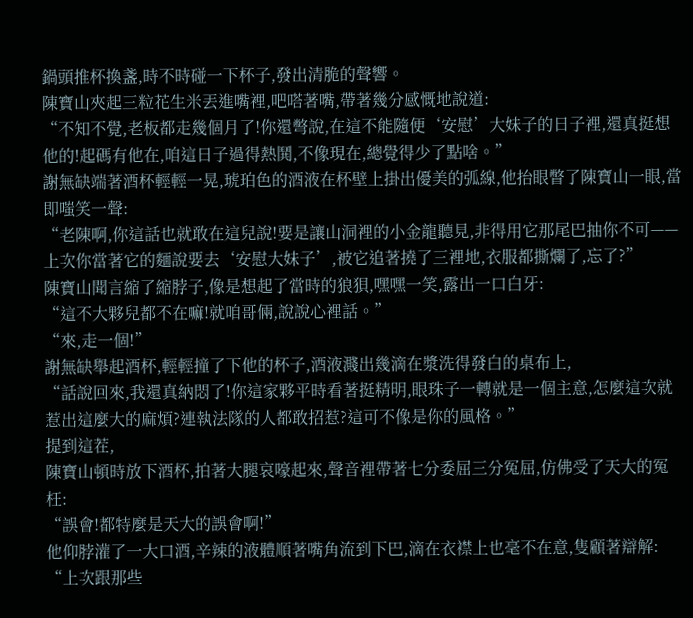鍋頭推杯換盞,時不時碰一下杯子,發出清脆的聲響。
陳寶山夾起三粒花生米丟進嘴裡,吧嗒著嘴,帶著幾分感慨地說道:
“不知不覺,老板都走幾個月了!你還彆說,在這不能隨便‘安慰’大妹子的日子裡,還真挺想他的!起碼有他在,咱這日子過得熱鬨,不像現在,總覺得少了點啥。”
謝無缺端著酒杯輕輕一晃,琥珀色的酒液在杯壁上掛出優美的弧線,他抬眼瞥了陳寶山一眼,當即嗤笑一聲:
“老陳啊,你這話也就敢在這兒說!要是讓山洞裡的小金龍聽見,非得用它那尾巴抽你不可——上次你當著它的麵說要去‘安慰大妹子’,被它追著撓了三裡地,衣服都撕爛了,忘了?”
陳寶山聞言縮了縮脖子,像是想起了當時的狼狽,嘿嘿一笑,露出一口白牙:
“這不大夥兒都不在嘛!就咱哥倆,說說心裡話。”
“來,走一個!”
謝無缺舉起酒杯,輕輕撞了下他的杯子,酒液濺出幾滴在漿洗得發白的桌布上,
“話說回來,我還真納悶了!你這家夥平時看著挺精明,眼珠子一轉就是一個主意,怎麼這次就惹出這麼大的麻煩?連執法隊的人都敢招惹?這可不像是你的風格。”
提到這茬,
陳寶山頓時放下酒杯,拍著大腿哀嚎起來,聲音裡帶著七分委屈三分冤屈,仿佛受了天大的冤枉:
“誤會!都特麼是天大的誤會啊!”
他仰脖灌了一大口酒,辛辣的液體順著嘴角流到下巴,滴在衣襟上也毫不在意,隻顧著辯解:
“上次跟那些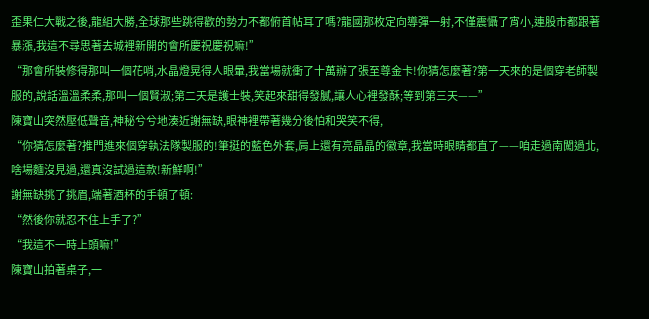歪果仁大戰之後,龍組大勝,全球那些跳得歡的勢力不都俯首帖耳了嗎?龍國那枚定向導彈一射,不僅震懾了宵小,連股市都跟著暴漲,我這不尋思著去城裡新開的會所慶祝慶祝嘛!”
“那會所裝修得那叫一個花哨,水晶燈晃得人眼暈,我當場就衝了十萬辦了張至尊金卡!你猜怎麼著?第一天來的是個穿老師製服的,說話溫溫柔柔,那叫一個賢淑;第二天是護士裝,笑起來甜得發膩,讓人心裡發酥;等到第三天——”
陳寶山突然壓低聲音,神秘兮兮地湊近謝無缺,眼神裡帶著幾分後怕和哭笑不得,
“你猜怎麼著?推門進來個穿執法隊製服的!筆挺的藍色外套,肩上還有亮晶晶的徽章,我當時眼睛都直了——咱走過南闖過北,啥場麵沒見過,還真沒試過這款!新鮮啊!”
謝無缺挑了挑眉,端著酒杯的手頓了頓:
“然後你就忍不住上手了?”
“我這不一時上頭嘛!”
陳寶山拍著桌子,一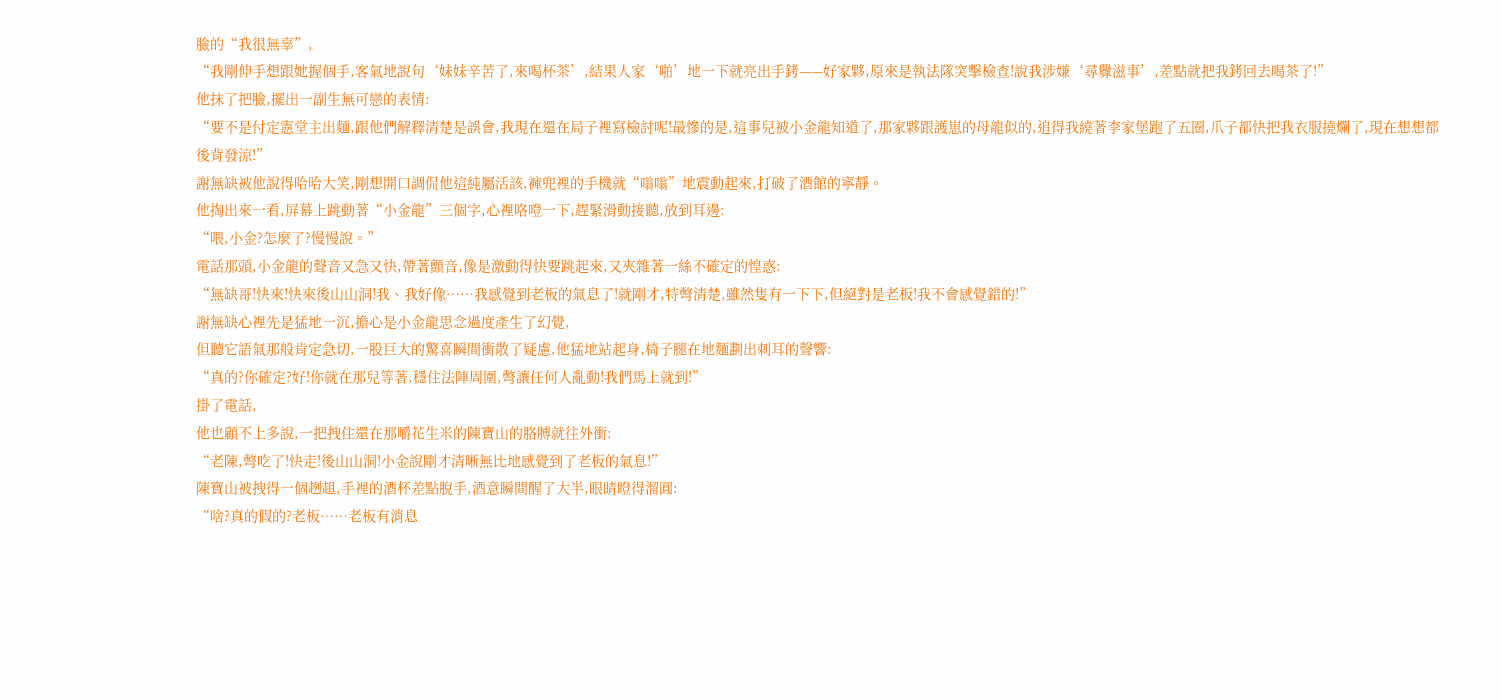臉的“我很無辜”,
“我剛伸手想跟她握個手,客氣地說句‘妹妹辛苦了,來喝杯茶’,結果人家‘啪’地一下就亮出手銬——好家夥,原來是執法隊突擊檢查!說我涉嫌‘尋釁滋事’,差點就把我銬回去喝茶了!”
他抹了把臉,擺出一副生無可戀的表情:
“要不是付定憲堂主出麵,跟他們解釋清楚是誤會,我現在還在局子裡寫檢討呢!最慘的是,這事兒被小金龍知道了,那家夥跟護崽的母龍似的,追得我繞著李家堡跑了五圈,爪子都快把我衣服撓爛了,現在想想都後背發涼!”
謝無缺被他說得哈哈大笑,剛想開口調侃他這純屬活該,褲兜裡的手機就“嗡嗡”地震動起來,打破了酒館的寧靜。
他掏出來一看,屏幕上跳動著“小金龍”三個字,心裡咯噔一下,趕緊滑動接聽,放到耳邊:
“喂,小金?怎麼了?慢慢說。”
電話那頭,小金龍的聲音又急又快,帶著顫音,像是激動得快要跳起來,又夾雜著一絲不確定的惶惑:
“無缺哥!快來!快來後山山洞!我、我好像……我感覺到老板的氣息了!就剛才,特彆清楚,雖然隻有一下下,但絕對是老板!我不會感覺錯的!”
謝無缺心裡先是猛地一沉,擔心是小金龍思念過度產生了幻覺,
但聽它語氣那般肯定急切,一股巨大的驚喜瞬間衝散了疑慮,他猛地站起身,椅子腿在地麵劃出刺耳的聲響:
“真的?你確定?好!你就在那兒等著,穩住法陣周圍,彆讓任何人亂動!我們馬上就到!”
掛了電話,
他也顧不上多說,一把拽住還在那嚼花生米的陳寶山的胳膊就往外衝:
“老陳,彆吃了!快走!後山山洞!小金說剛才清晰無比地感覺到了老板的氣息!”
陳寶山被拽得一個趔趄,手裡的酒杯差點脫手,酒意瞬間醒了大半,眼睛瞪得溜圓:
“啥?真的假的?老板……老板有消息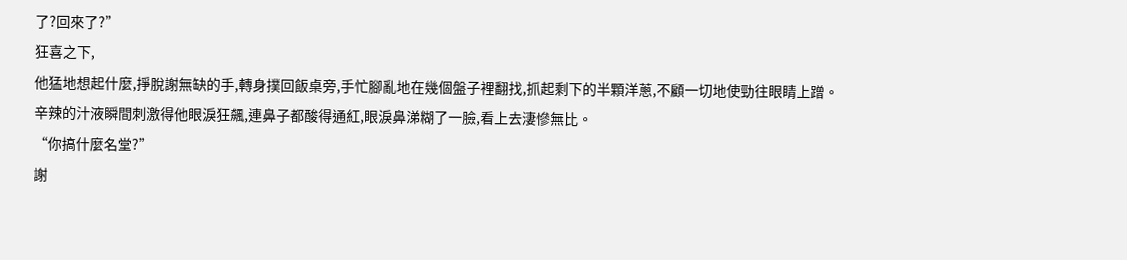了?回來了?”
狂喜之下,
他猛地想起什麼,掙脫謝無缺的手,轉身撲回飯桌旁,手忙腳亂地在幾個盤子裡翻找,抓起剩下的半顆洋蔥,不顧一切地使勁往眼睛上蹭。
辛辣的汁液瞬間刺激得他眼淚狂飆,連鼻子都酸得通紅,眼淚鼻涕糊了一臉,看上去淒慘無比。
“你搞什麼名堂?”
謝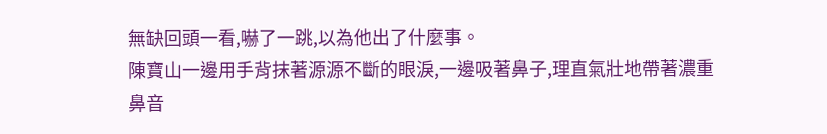無缺回頭一看,嚇了一跳,以為他出了什麼事。
陳寶山一邊用手背抹著源源不斷的眼淚,一邊吸著鼻子,理直氣壯地帶著濃重鼻音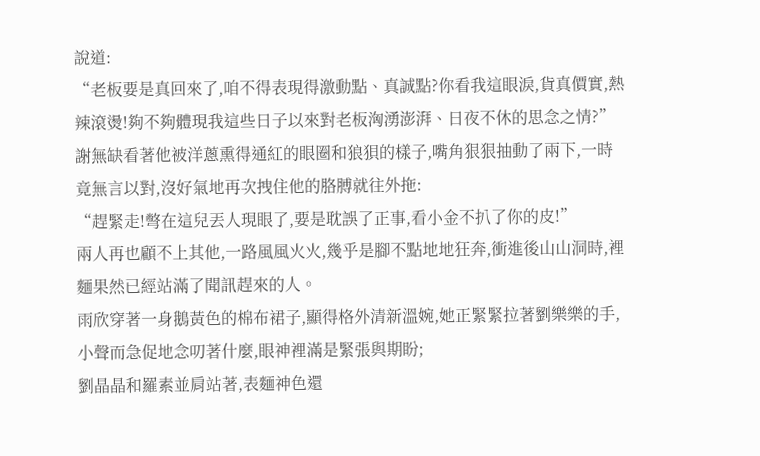說道:
“老板要是真回來了,咱不得表現得激動點、真誠點?你看我這眼淚,貨真價實,熱辣滾燙!夠不夠體現我這些日子以來對老板洶湧澎湃、日夜不休的思念之情?”
謝無缺看著他被洋蔥熏得通紅的眼圈和狼狽的樣子,嘴角狠狠抽動了兩下,一時竟無言以對,沒好氣地再次拽住他的胳膊就往外拖:
“趕緊走!彆在這兒丟人現眼了,要是耽誤了正事,看小金不扒了你的皮!”
兩人再也顧不上其他,一路風風火火,幾乎是腳不點地地狂奔,衝進後山山洞時,裡麵果然已經站滿了聞訊趕來的人。
雨欣穿著一身鵝黃色的棉布裙子,顯得格外清新溫婉,她正緊緊拉著劉樂樂的手,小聲而急促地念叨著什麼,眼神裡滿是緊張與期盼;
劉晶晶和羅素並肩站著,表麵神色還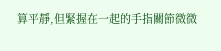算平靜,但緊握在一起的手指關節微微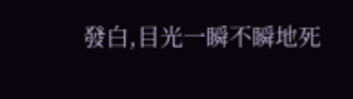發白,目光一瞬不瞬地死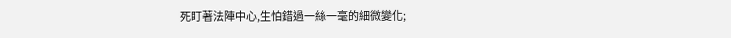死盯著法陣中心,生怕錯過一絲一毫的細微變化;